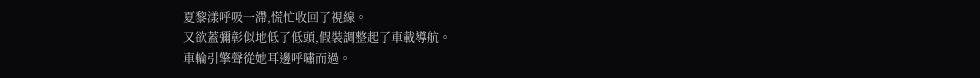夏黎漾呼吸一滯,慌忙收回了視線。
又欲蓋彌彰似地低了低頭,假裝調整起了車載導航。
車輪引擎聲從她耳邊呼嘯而過。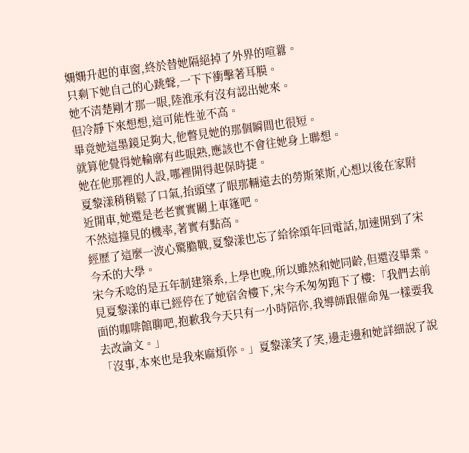姍姍升起的車窗,終於替她隔絕掉了外界的喧囂。
只剩下她自己的心跳聲,一下下衝擊著耳膜。
她不清楚剛才那一眼,陸淮承有沒有認出她來。
但冷靜下來想想,這可能性並不高。
畢竟她這墨鏡足夠大,他瞥見她的那個瞬間也很短。
就算他覺得她輪廓有些眼熟,應該也不會往她身上聯想。
她在他那裡的人設,哪裡開得起保時捷。
夏黎漾稍稍鬆了口氣,抬頭望了眼那輛遠去的勞斯萊斯,心想以後在家附近開車,她還是老老實實關上車篷吧。
不然這撞見的機率,著實有點高。
經歷了這麼一波心驚膽戰,夏黎漾也忘了給徐頌年回電話,加速開到了宋今禾的大學。
宋今禾唸的是五年制建築系,上學也晚,所以雖然和她同齡,但還沒畢業。
見夏黎漾的車已經停在了她宿舍樓下,宋今禾匆匆跑下了樓:「我們去前面的咖啡館聊吧,抱歉我今天只有一小時陪你,我導師跟催命鬼一樣要我去改論文。」
「沒事,本來也是我來麻煩你。」夏黎漾笑了笑,邊走邊和她詳細說了說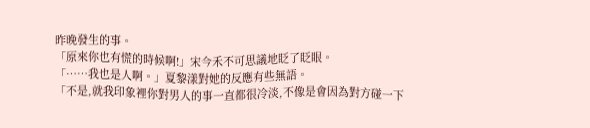昨晚發生的事。
「原來你也有慌的時候啊!」宋今禾不可思議地眨了眨眼。
「……我也是人啊。」夏黎漾對她的反應有些無語。
「不是,就我印象裡你對男人的事一直都很冷淡,不像是會因為對方碰一下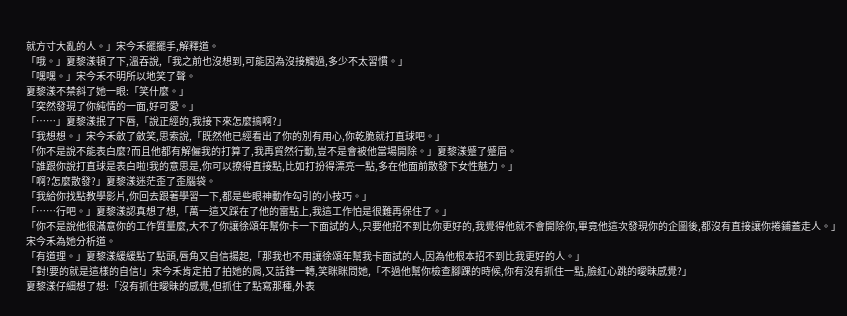就方寸大亂的人。」宋今禾擺擺手,解釋道。
「哦。」夏黎漾頓了下,溫吞說,「我之前也沒想到,可能因為沒接觸過,多少不太習慣。」
「嘿嘿。」宋今禾不明所以地笑了聲。
夏黎漾不禁斜了她一眼:「笑什麼。」
「突然發現了你純情的一面,好可愛。」
「……」夏黎漾抿了下唇,「說正經的,我接下來怎麼搞啊?」
「我想想。」宋今禾斂了斂笑,思索說,「既然他已經看出了你的別有用心,你乾脆就打直球吧。」
「你不是說不能表白麼?而且他都有解僱我的打算了,我再貿然行動,豈不是會被他當場開除。」夏黎漾蹙了蹙眉。
「誰跟你說打直球是表白啦!我的意思是,你可以撩得直接點,比如打扮得漂亮一點,多在他面前散發下女性魅力。」
「啊?怎麼散發?」夏黎漾迷茫歪了歪腦袋。
「我給你找點教學影片,你回去跟著學習一下,都是些眼神動作勾引的小技巧。」
「……行吧。」夏黎漾認真想了想,「萬一這又踩在了他的雷點上,我這工作怕是很難再保住了。」
「你不是說他很滿意你的工作質量麼,大不了你讓徐頌年幫你卡一下面試的人,只要他招不到比你更好的,我覺得他就不會開除你,畢竟他這次發現你的企圖後,都沒有直接讓你捲鋪蓋走人。」宋今禾為她分析道。
「有道理。」夏黎漾緩緩點了點頭,唇角又自信揚起,「那我也不用讓徐頌年幫我卡面試的人,因為他根本招不到比我更好的人。」
「對!要的就是這樣的自信!」宋今禾肯定拍了拍她的肩,又話鋒一轉,笑眯眯問她,「不過他幫你檢查腳踝的時候,你有沒有抓住一點,臉紅心跳的曖昧感覺?」
夏黎漾仔細想了想:「沒有抓住曖昧的感覺,但抓住了點寫那種,外表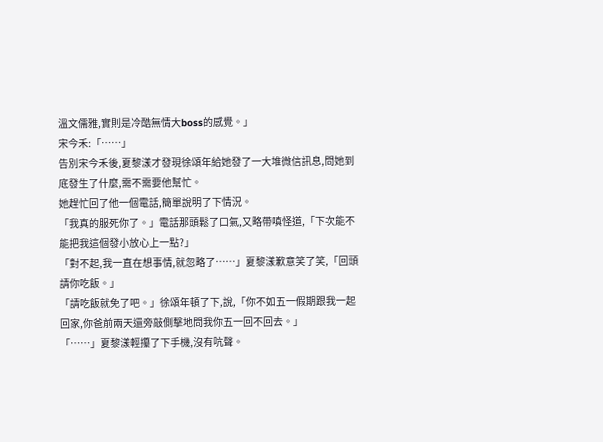溫文儒雅,實則是冷酷無情大boss的感覺。」
宋今禾:「……」
告別宋今禾後,夏黎漾才發現徐頌年給她發了一大堆微信訊息,問她到底發生了什麼,需不需要他幫忙。
她趕忙回了他一個電話,簡單說明了下情況。
「我真的服死你了。」電話那頭鬆了口氣,又略帶嗔怪道,「下次能不能把我這個發小放心上一點?」
「對不起,我一直在想事情,就忽略了……」夏黎漾歉意笑了笑,「回頭請你吃飯。」
「請吃飯就免了吧。」徐頌年頓了下,說,「你不如五一假期跟我一起回家,你爸前兩天還旁敲側擊地問我你五一回不回去。」
「……」夏黎漾輕攥了下手機,沒有吭聲。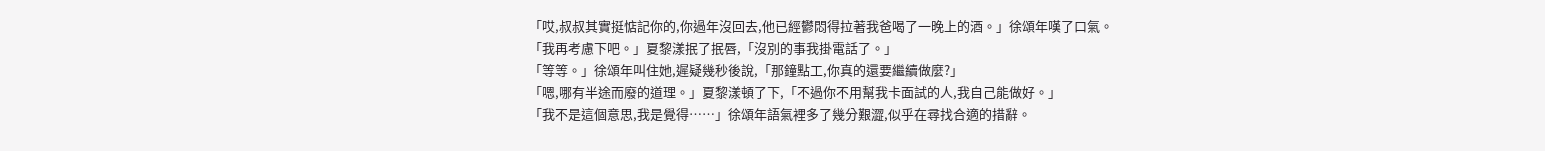「哎,叔叔其實挺惦記你的,你過年沒回去,他已經鬱悶得拉著我爸喝了一晚上的酒。」徐頌年嘆了口氣。
「我再考慮下吧。」夏黎漾抿了抿唇,「沒別的事我掛電話了。」
「等等。」徐頌年叫住她,遲疑幾秒後說,「那鐘點工,你真的還要繼續做麼?」
「嗯,哪有半途而廢的道理。」夏黎漾頓了下,「不過你不用幫我卡面試的人,我自己能做好。」
「我不是這個意思,我是覺得……」徐頌年語氣裡多了幾分艱澀,似乎在尋找合適的措辭。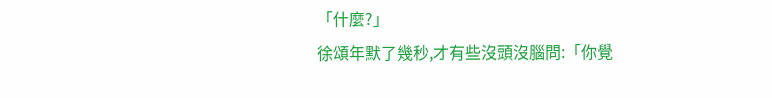「什麼?」
徐頌年默了幾秒,才有些沒頭沒腦問:「你覺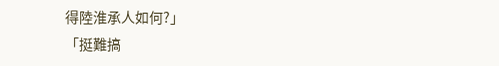得陸淮承人如何?」
「挺難搞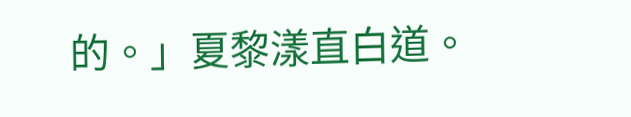的。」夏黎漾直白道。